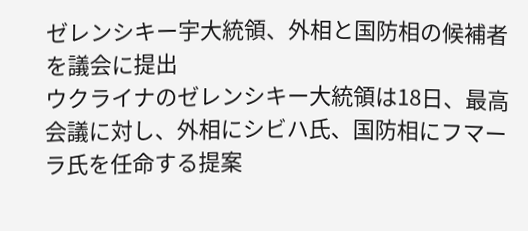ゼレンシキー宇大統領、外相と国防相の候補者を議会に提出
ウクライナのゼレンシキー大統領は18日、最高会議に対し、外相にシビハ氏、国防相にフマーラ氏を任命する提案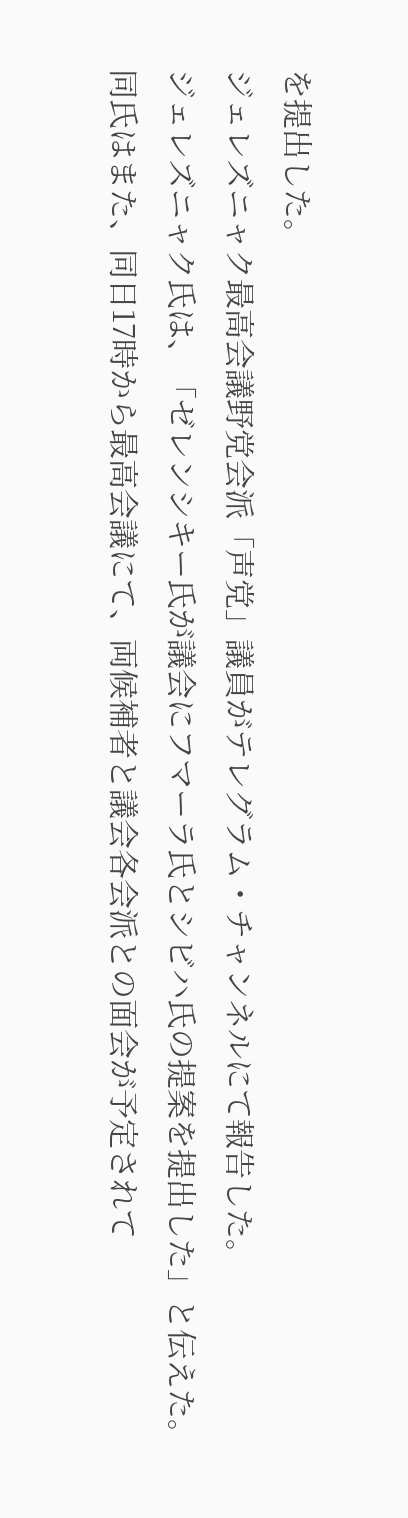を提出した。
ジェレズニャク最高会議野党会派「声党」議員がテレグラム・チャンネルにて報告した。
ジェレズニャク氏は、「ゼレンシキー氏が議会にフマーラ氏とシビハ氏の提案を提出した」と伝えた。
同氏はまた、同日17時から最高会議にて、両候補者と議会各会派との面会が予定されて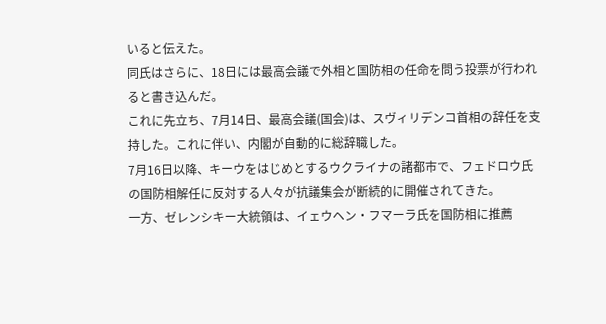いると伝えた。
同氏はさらに、18日には最高会議で外相と国防相の任命を問う投票が行われると書き込んだ。
これに先立ち、7月14日、最高会議(国会)は、スヴィリデンコ首相の辞任を支持した。これに伴い、内閣が自動的に総辞職した。
7月16日以降、キーウをはじめとするウクライナの諸都市で、フェドロウ氏の国防相解任に反対する人々が抗議集会が断続的に開催されてきた。
一方、ゼレンシキー大統領は、イェウヘン・フマーラ氏を国防相に推薦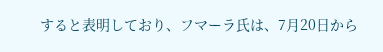すると表明しており、フマーラ氏は、7月20日から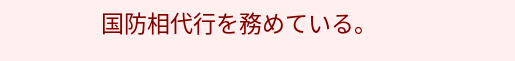国防相代行を務めている。